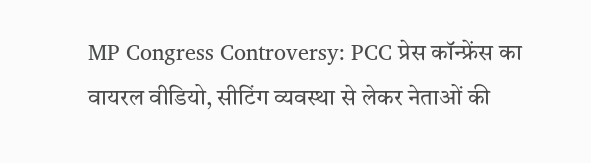MP Congress Controversy: PCC प्रेस कॉन्फ्रेंस का वायरल वीडियो, सीटिंग व्यवस्था से लेकर नेताओं की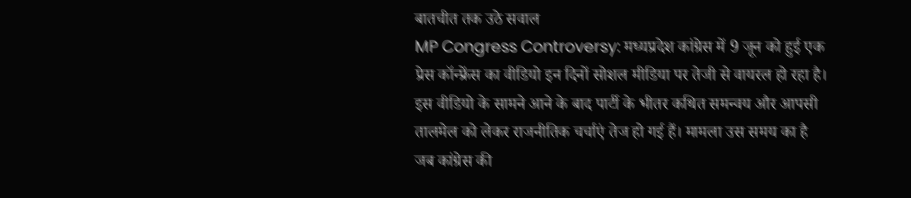बातचीत तक उठे सवाल
MP Congress Controversy: मध्यप्रदेश कांग्रेस में 9 जून को हुई एक प्रेस कॉन्फ्रेंस का वीडियो इन दिनों सोशल मीडिया पर तेजी से वायरल हो रहा है। इस वीडियो के सामने आने के बाद पार्टी के भीतर कथित समन्वय और आपसी तालमेल को लेकर राजनीतिक चर्चाएं तेज हो गई हैं। मामला उस समय का है जब कांग्रेस की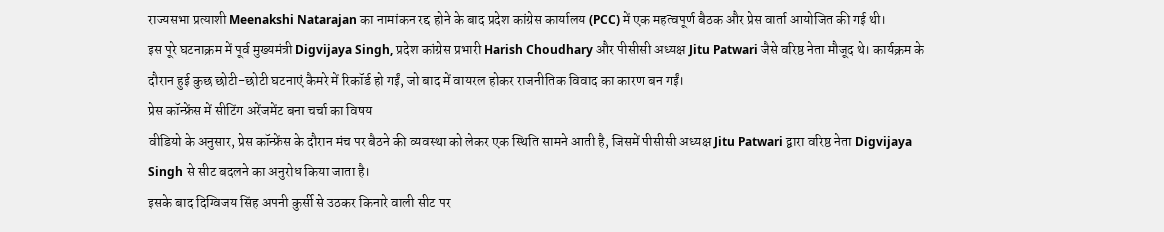राज्यसभा प्रत्याशी Meenakshi Natarajan का नामांकन रद्द होने के बाद प्रदेश कांग्रेस कार्यालय (PCC) में एक महत्वपूर्ण बैठक और प्रेस वार्ता आयोजित की गई थी।
इस पूरे घटनाक्रम में पूर्व मुख्यमंत्री Digvijaya Singh, प्रदेश कांग्रेस प्रभारी Harish Choudhary और पीसीसी अध्यक्ष Jitu Patwari जैसे वरिष्ठ नेता मौजूद थे। कार्यक्रम के दौरान हुई कुछ छोटी-छोटी घटनाएं कैमरे में रिकॉर्ड हो गईं, जो बाद में वायरल होकर राजनीतिक विवाद का कारण बन गईं।
प्रेस कॉन्फ्रेंस में सीटिंग अरेंजमेंट बना चर्चा का विषय
वीडियो के अनुसार, प्रेस कॉन्फ्रेंस के दौरान मंच पर बैठने की व्यवस्था को लेकर एक स्थिति सामने आती है, जिसमें पीसीसी अध्यक्ष Jitu Patwari द्वारा वरिष्ठ नेता Digvijaya Singh से सीट बदलने का अनुरोध किया जाता है।
इसके बाद दिग्विजय सिंह अपनी कुर्सी से उठकर किनारे वाली सीट पर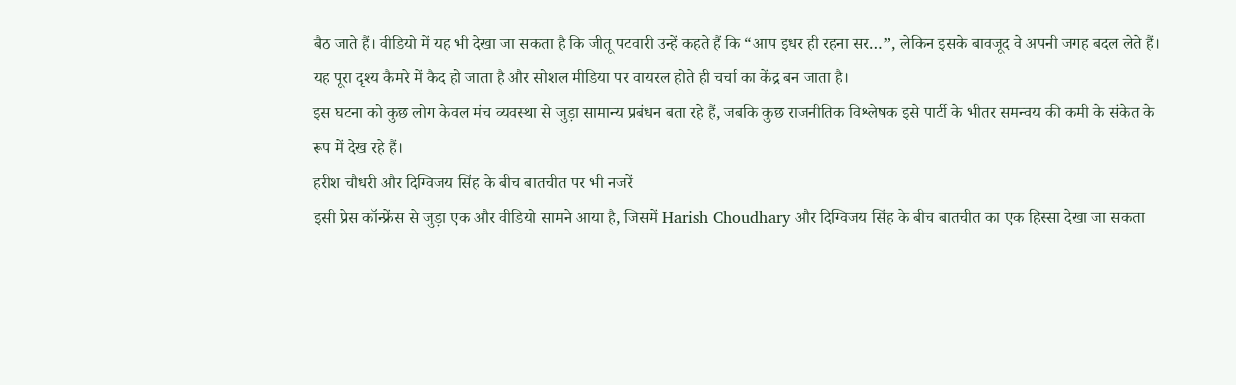बैठ जाते हैं। वीडियो में यह भी देखा जा सकता है कि जीतू पटवारी उन्हें कहते हैं कि “आप इधर ही रहना सर…”, लेकिन इसके बावजूद वे अपनी जगह बदल लेते हैं। यह पूरा दृश्य कैमरे में कैद हो जाता है और सोशल मीडिया पर वायरल होते ही चर्चा का केंद्र बन जाता है।
इस घटना को कुछ लोग केवल मंच व्यवस्था से जुड़ा सामान्य प्रबंधन बता रहे हैं, जबकि कुछ राजनीतिक विश्लेषक इसे पार्टी के भीतर समन्वय की कमी के संकेत के रूप में देख रहे हैं।
हरीश चौधरी और दिग्विजय सिंह के बीच बातचीत पर भी नजरें
इसी प्रेस कॉन्फ्रेंस से जुड़ा एक और वीडियो सामने आया है, जिसमें Harish Choudhary और दिग्विजय सिंह के बीच बातचीत का एक हिस्सा देखा जा सकता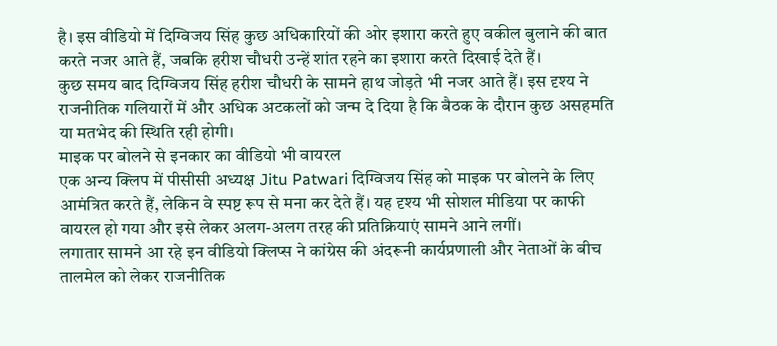है। इस वीडियो में दिग्विजय सिंह कुछ अधिकारियों की ओर इशारा करते हुए वकील बुलाने की बात करते नजर आते हैं, जबकि हरीश चौधरी उन्हें शांत रहने का इशारा करते दिखाई देते हैं।
कुछ समय बाद दिग्विजय सिंह हरीश चौधरी के सामने हाथ जोड़ते भी नजर आते हैं। इस दृश्य ने राजनीतिक गलियारों में और अधिक अटकलों को जन्म दे दिया है कि बैठक के दौरान कुछ असहमति या मतभेद की स्थिति रही होगी।
माइक पर बोलने से इनकार का वीडियो भी वायरल
एक अन्य क्लिप में पीसीसी अध्यक्ष Jitu Patwari दिग्विजय सिंह को माइक पर बोलने के लिए आमंत्रित करते हैं, लेकिन वे स्पष्ट रूप से मना कर देते हैं। यह दृश्य भी सोशल मीडिया पर काफी वायरल हो गया और इसे लेकर अलग-अलग तरह की प्रतिक्रियाएं सामने आने लगीं।
लगातार सामने आ रहे इन वीडियो क्लिप्स ने कांग्रेस की अंदरूनी कार्यप्रणाली और नेताओं के बीच तालमेल को लेकर राजनीतिक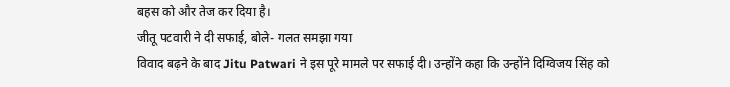बहस को और तेज कर दिया है।
जीतू पटवारी ने दी सफाई, बोले- गलत समझा गया
विवाद बढ़ने के बाद Jitu Patwari ने इस पूरे मामले पर सफाई दी। उन्होंने कहा कि उन्होंने दिग्विजय सिंह को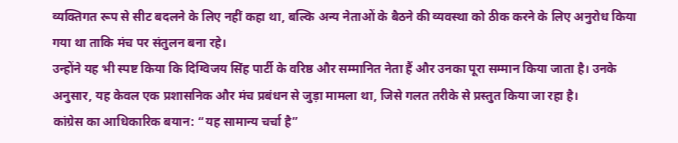व्यक्तिगत रूप से सीट बदलने के लिए नहीं कहा था, बल्कि अन्य नेताओं के बैठने की व्यवस्था को ठीक करने के लिए अनुरोध किया गया था ताकि मंच पर संतुलन बना रहे।
उन्होंने यह भी स्पष्ट किया कि दिग्विजय सिंह पार्टी के वरिष्ठ और सम्मानित नेता हैं और उनका पूरा सम्मान किया जाता है। उनके अनुसार, यह केवल एक प्रशासनिक और मंच प्रबंधन से जुड़ा मामला था, जिसे गलत तरीके से प्रस्तुत किया जा रहा है।
कांग्रेस का आधिकारिक बयान: “यह सामान्य चर्चा है”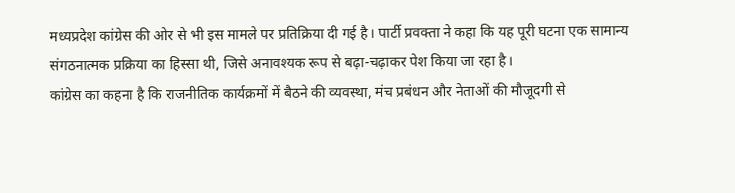मध्यप्रदेश कांग्रेस की ओर से भी इस मामले पर प्रतिक्रिया दी गई है। पार्टी प्रवक्ता ने कहा कि यह पूरी घटना एक सामान्य संगठनात्मक प्रक्रिया का हिस्सा थी, जिसे अनावश्यक रूप से बढ़ा-चढ़ाकर पेश किया जा रहा है।
कांग्रेस का कहना है कि राजनीतिक कार्यक्रमों में बैठने की व्यवस्था, मंच प्रबंधन और नेताओं की मौजूदगी से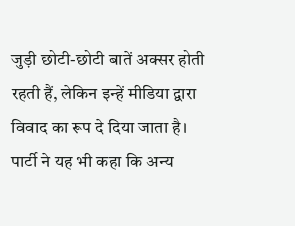जुड़ी छोटी-छोटी बातें अक्सर होती रहती हैं, लेकिन इन्हें मीडिया द्वारा विवाद का रूप दे दिया जाता है।
पार्टी ने यह भी कहा कि अन्य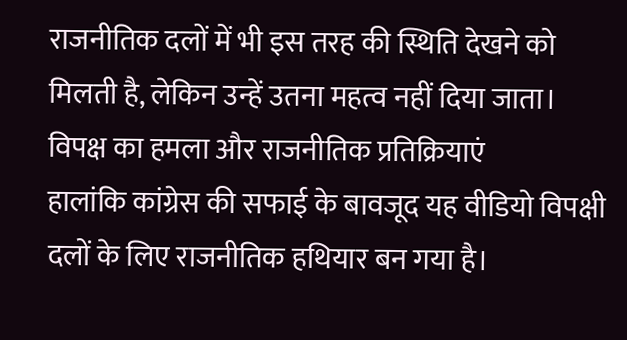राजनीतिक दलों में भी इस तरह की स्थिति देखने को मिलती है, लेकिन उन्हें उतना महत्व नहीं दिया जाता।
विपक्ष का हमला और राजनीतिक प्रतिक्रियाएं
हालांकि कांग्रेस की सफाई के बावजूद यह वीडियो विपक्षी दलों के लिए राजनीतिक हथियार बन गया है।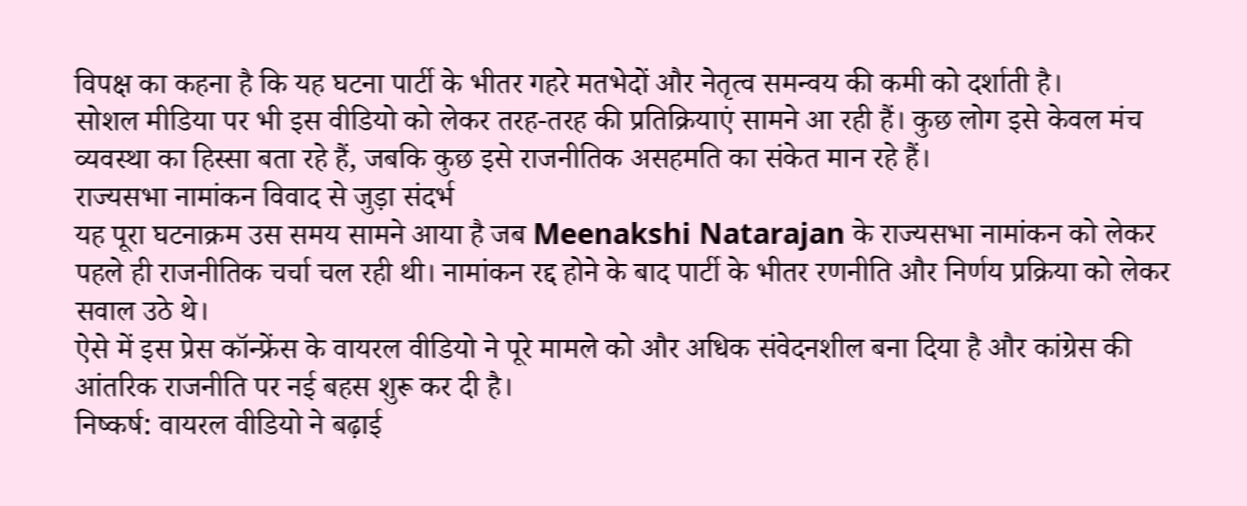विपक्ष का कहना है कि यह घटना पार्टी के भीतर गहरे मतभेदों और नेतृत्व समन्वय की कमी को दर्शाती है।
सोशल मीडिया पर भी इस वीडियो को लेकर तरह-तरह की प्रतिक्रियाएं सामने आ रही हैं। कुछ लोग इसे केवल मंच व्यवस्था का हिस्सा बता रहे हैं, जबकि कुछ इसे राजनीतिक असहमति का संकेत मान रहे हैं।
राज्यसभा नामांकन विवाद से जुड़ा संदर्भ
यह पूरा घटनाक्रम उस समय सामने आया है जब Meenakshi Natarajan के राज्यसभा नामांकन को लेकर पहले ही राजनीतिक चर्चा चल रही थी। नामांकन रद्द होने के बाद पार्टी के भीतर रणनीति और निर्णय प्रक्रिया को लेकर सवाल उठे थे।
ऐसे में इस प्रेस कॉन्फ्रेंस के वायरल वीडियो ने पूरे मामले को और अधिक संवेदनशील बना दिया है और कांग्रेस की आंतरिक राजनीति पर नई बहस शुरू कर दी है।
निष्कर्ष: वायरल वीडियो ने बढ़ाई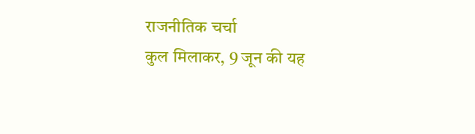राजनीतिक चर्चा
कुल मिलाकर, 9 जून की यह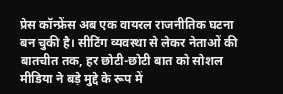प्रेस कॉन्फ्रेंस अब एक वायरल राजनीतिक घटना बन चुकी है। सीटिंग व्यवस्था से लेकर नेताओं की बातचीत तक, हर छोटी-छोटी बात को सोशल मीडिया ने बड़े मुद्दे के रूप में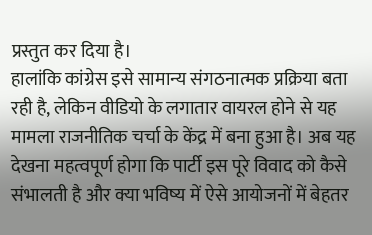प्रस्तुत कर दिया है।
हालांकि कांग्रेस इसे सामान्य संगठनात्मक प्रक्रिया बता रही है, लेकिन वीडियो के लगातार वायरल होने से यह मामला राजनीतिक चर्चा के केंद्र में बना हुआ है। अब यह देखना महत्वपूर्ण होगा कि पार्टी इस पूरे विवाद को कैसे संभालती है और क्या भविष्य में ऐसे आयोजनों में बेहतर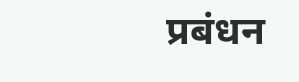प्रबंधन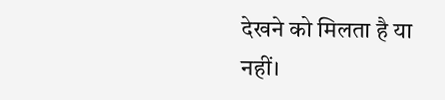देखने को मिलता है या नहीं।